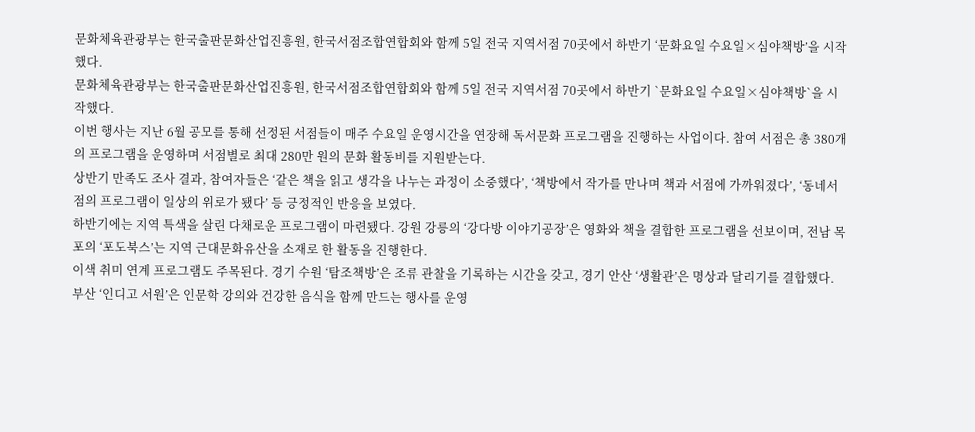문화체육관광부는 한국출판문화산업진흥원, 한국서점조합연합회와 함께 5일 전국 지역서점 70곳에서 하반기 ‘문화요일 수요일×심야책방’을 시작했다.
문화체육관광부는 한국출판문화산업진흥원, 한국서점조합연합회와 함께 5일 전국 지역서점 70곳에서 하반기 `문화요일 수요일×심야책방`을 시작했다.
이번 행사는 지난 6월 공모를 통해 선정된 서점들이 매주 수요일 운영시간을 연장해 독서문화 프로그램을 진행하는 사업이다. 참여 서점은 총 380개의 프로그램을 운영하며 서점별로 최대 280만 원의 문화 활동비를 지원받는다.
상반기 만족도 조사 결과, 참여자들은 ‘같은 책을 읽고 생각을 나누는 과정이 소중했다’, ‘책방에서 작가를 만나며 책과 서점에 가까워졌다’, ‘동네서점의 프로그램이 일상의 위로가 됐다’ 등 긍정적인 반응을 보였다.
하반기에는 지역 특색을 살린 다채로운 프로그램이 마련됐다. 강원 강릉의 ‘강다방 이야기공장’은 영화와 책을 결합한 프로그램을 선보이며, 전남 목포의 ‘포도북스’는 지역 근대문화유산을 소재로 한 활동을 진행한다.
이색 취미 연계 프로그램도 주목된다. 경기 수원 ‘탐조책방’은 조류 관찰을 기록하는 시간을 갖고, 경기 안산 ‘생활관’은 명상과 달리기를 결합했다. 부산 ‘인디고 서원’은 인문학 강의와 건강한 음식을 함께 만드는 행사를 운영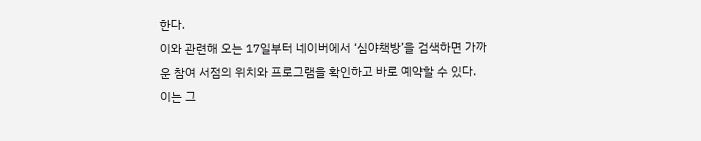한다.
이와 관련해 오는 17일부터 네이버에서 ‘심야책방’을 검색하면 가까운 참여 서점의 위치와 프로그램을 확인하고 바로 예약할 수 있다. 이는 그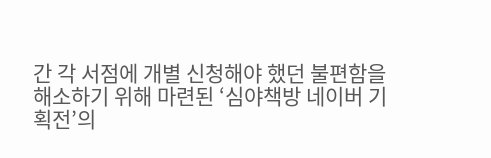간 각 서점에 개별 신청해야 했던 불편함을 해소하기 위해 마련된 ‘심야책방 네이버 기획전’의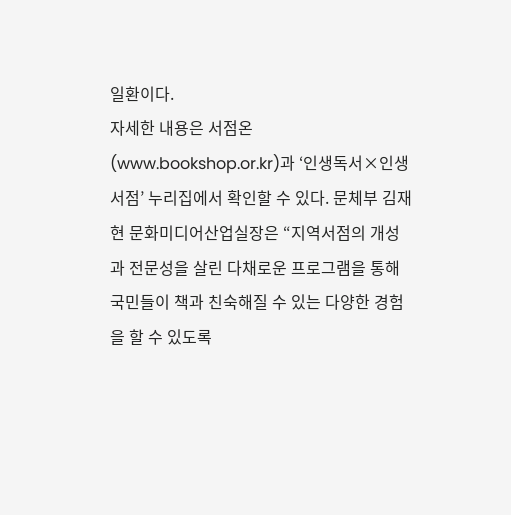일환이다.
자세한 내용은 서점온(www.bookshop.or.kr)과 ‘인생독서×인생서점’ 누리집에서 확인할 수 있다. 문체부 김재현 문화미디어산업실장은 “지역서점의 개성과 전문성을 살린 다채로운 프로그램을 통해 국민들이 책과 친숙해질 수 있는 다양한 경험을 할 수 있도록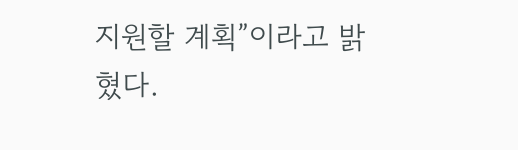지원할 계획”이라고 밝혔다.